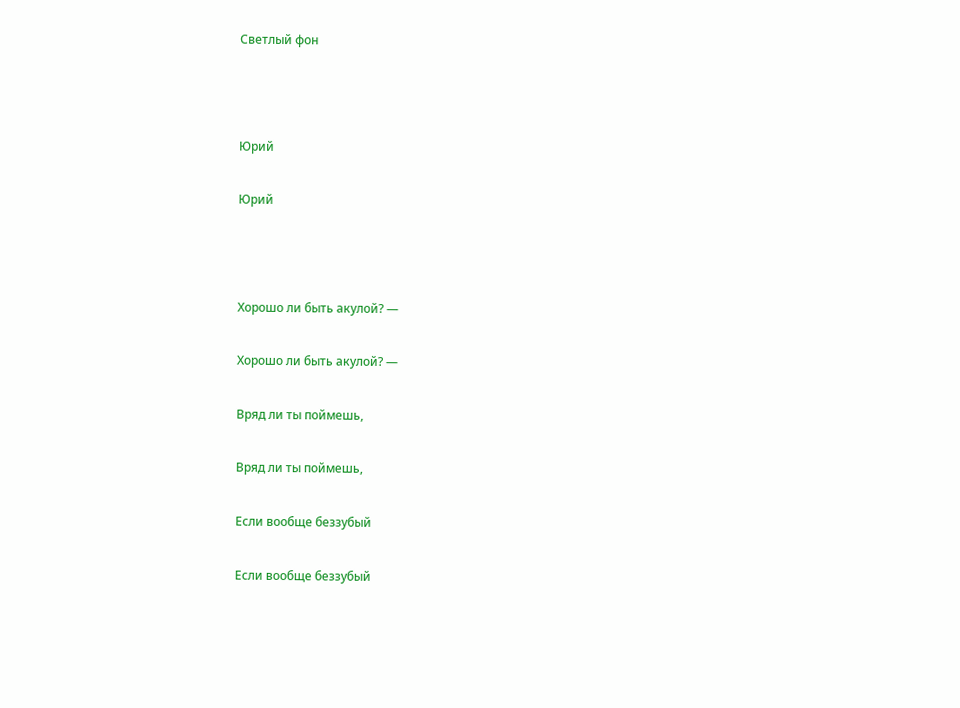Светлый фон



Юрий

Юрий



Хорошо ли быть акулой? —

Хорошо ли быть акулой? —

Вряд ли ты поймешь,

Вряд ли ты поймешь,

Если вообще беззубый

Если вообще беззубый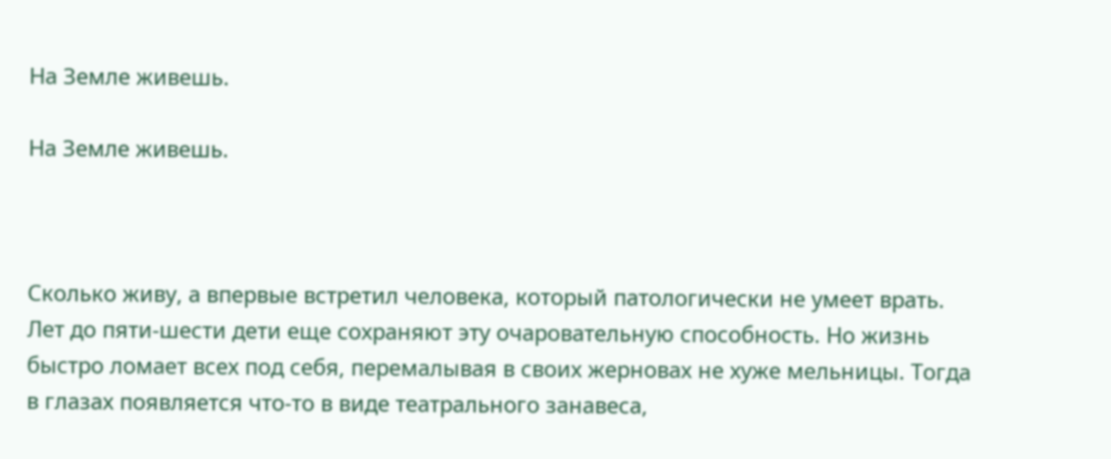На Земле живешь.

На Земле живешь.



Сколько живу, а впервые встретил человека, который патологически не умеет врать. Лет до пяти-шести дети еще сохраняют эту очаровательную способность. Но жизнь быстро ломает всех под себя, перемалывая в своих жерновах не хуже мельницы. Тогда в глазах появляется что-то в виде театрального занавеса,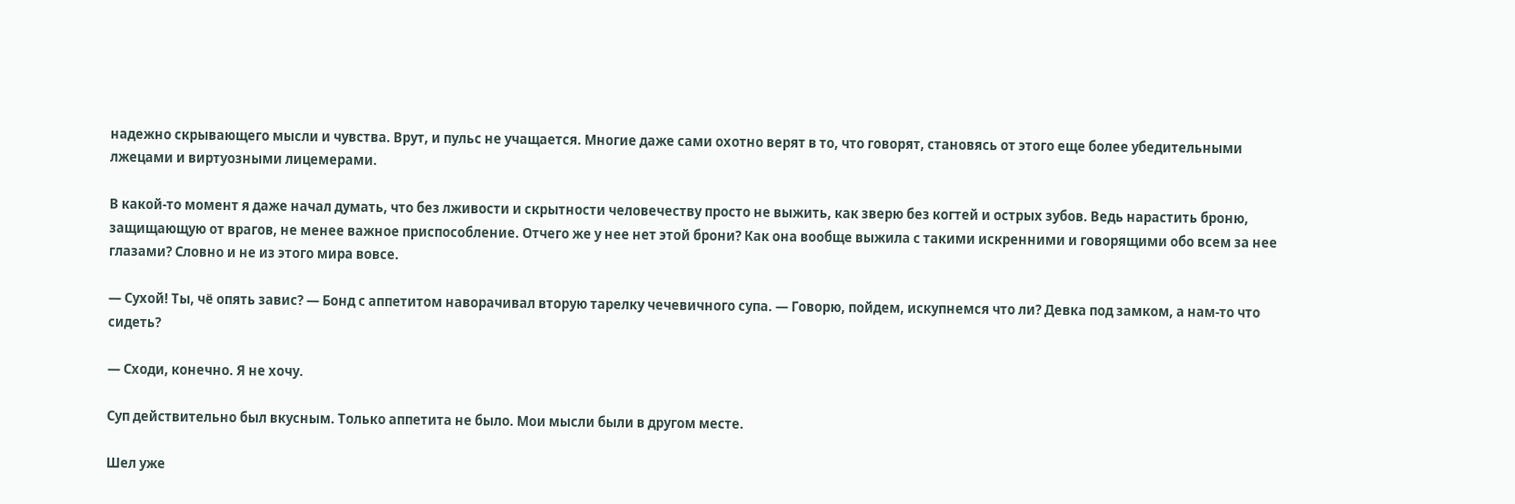надежно скрывающего мысли и чувства. Врут, и пульс не учащается. Многие даже сами охотно верят в то, что говорят, становясь от этого еще более убедительными лжецами и виртуозными лицемерами.

В какой-то момент я даже начал думать, что без лживости и скрытности человечеству просто не выжить, как зверю без когтей и острых зубов. Ведь нарастить броню, защищающую от врагов, не менее важное приспособление. Отчего же у нее нет этой брони? Как она вообще выжила с такими искренними и говорящими обо всем за нее глазами? Словно и не из этого мира вовсе.

— Сухой! Ты, чё опять завис? — Бонд с аппетитом наворачивал вторую тарелку чечевичного супа. — Говорю, пойдем, искупнемся что ли? Девка под замком, а нам-то что сидеть?

— Сходи, конечно. Я не хочу.

Суп действительно был вкусным. Только аппетита не было. Мои мысли были в другом месте.

Шел уже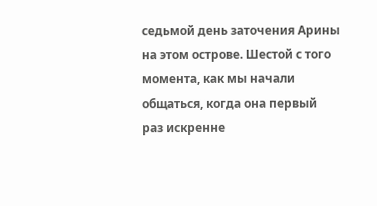седьмой день заточения Арины на этом острове. Шестой с того момента, как мы начали общаться, когда она первый раз искренне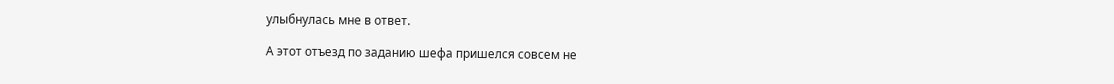улыбнулась мне в ответ.

А этот отъезд по заданию шефа пришелся совсем не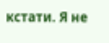кстати. Я не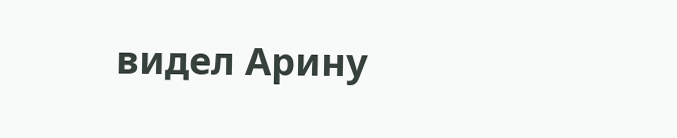видел Арину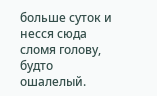больше суток и несся сюда сломя голову, будто ошалелый.